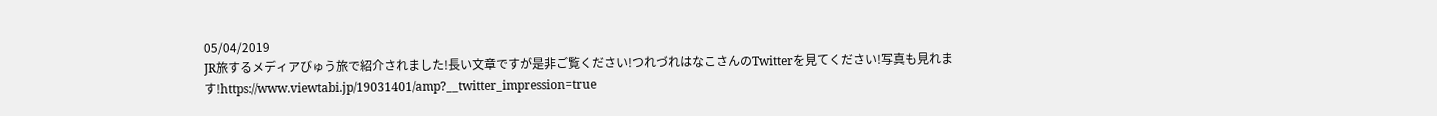05/04/2019
JR旅するメディアびゅう旅で紹介されました!長い文章ですが是非ご覧ください!つれづれはなこさんのTwitterを見てください!写真も見れます!https://www.viewtabi.jp/19031401/amp?__twitter_impression=true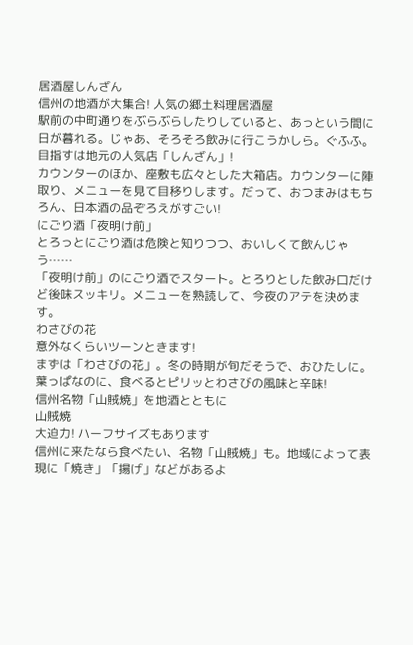居酒屋しんざん
信州の地酒が大集合! 人気の郷土料理居酒屋
駅前の中町通りをぶらぶらしたりしていると、あっという間に日が暮れる。じゃあ、そろそろ飲みに行こうかしら。ぐふふ。目指すは地元の人気店「しんざん」!
カウンターのほか、座敷も広々とした大箱店。カウンターに陣取り、メニューを見て目移りします。だって、おつまみはもちろん、日本酒の品ぞろえがすごい!
にごり酒「夜明け前」
とろっとにごり酒は危険と知りつつ、おいしくて飲んじゃう……
「夜明け前」のにごり酒でスタート。とろりとした飲み口だけど後味スッキリ。メニューを熟読して、今夜のアテを決めます。
わさびの花
意外なくらいツーンときます!
まずは「わさびの花」。冬の時期が旬だそうで、おひたしに。葉っぱなのに、食べるとピリッとわさびの風味と辛味!
信州名物「山賊焼」を地酒とともに
山賊焼
大迫力! ハーフサイズもあります
信州に来たなら食べたい、名物「山賊焼」も。地域によって表現に「焼き」「揚げ」などがあるよ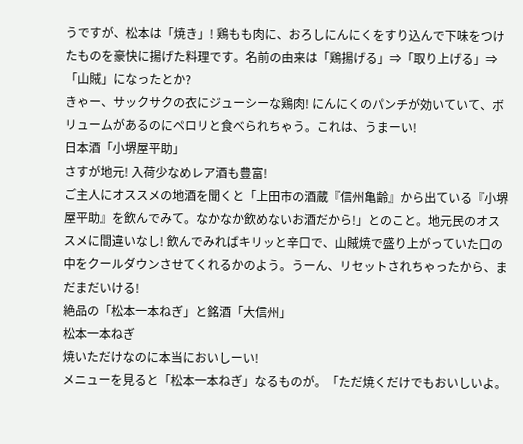うですが、松本は「焼き」! 鶏もも肉に、おろしにんにくをすり込んで下味をつけたものを豪快に揚げた料理です。名前の由来は「鶏揚げる」⇒「取り上げる」⇒「山賊」になったとか?
きゃー、サックサクの衣にジューシーな鶏肉! にんにくのパンチが効いていて、ボリュームがあるのにペロリと食べられちゃう。これは、うまーい!
日本酒「小堺屋平助」
さすが地元! 入荷少なめレア酒も豊富!
ご主人にオススメの地酒を聞くと「上田市の酒蔵『信州亀齢』から出ている『小堺屋平助』を飲んでみて。なかなか飲めないお酒だから!」とのこと。地元民のオススメに間違いなし! 飲んでみればキリッと辛口で、山賊焼で盛り上がっていた口の中をクールダウンさせてくれるかのよう。うーん、リセットされちゃったから、まだまだいける!
絶品の「松本一本ねぎ」と銘酒「大信州」
松本一本ねぎ
焼いただけなのに本当においしーい!
メニューを見ると「松本一本ねぎ」なるものが。「ただ焼くだけでもおいしいよ。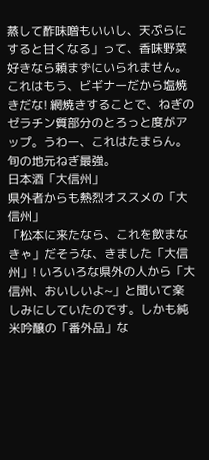蒸して酢味噌もいいし、天ぷらにすると甘くなる」って、香味野菜好きなら頼まずにいられません。これはもう、ビギナーだから塩焼きだな! 網焼きすることで、ねぎのゼラチン質部分のとろっと度がアップ。うわー、これはたまらん。旬の地元ねぎ最強。
日本酒「大信州」
県外者からも熱烈オススメの「大信州」
「松本に来たなら、これを飲まなきゃ」だそうな、きました「大信州」! いろいろな県外の人から「大信州、おいしいよ~」と聞いて楽しみにしていたのです。しかも純米吟醸の「番外品」な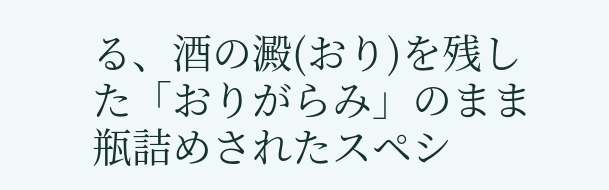る、酒の澱(おり)を残した「おりがらみ」のまま瓶詰めされたスペシ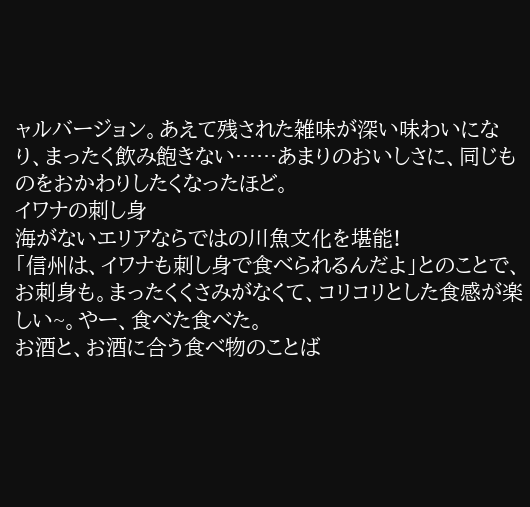ャルバージョン。あえて残された雑味が深い味わいになり、まったく飲み飽きない……あまりのおいしさに、同じものをおかわりしたくなったほど。
イワナの刺し身
海がないエリアならではの川魚文化を堪能!
「信州は、イワナも刺し身で食べられるんだよ」とのことで、お刺身も。まったくくさみがなくて、コリコリとした食感が楽しい~。やー、食べた食べた。
お酒と、お酒に合う食べ物のことば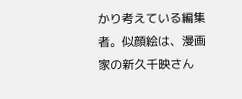かり考えている編集者。似顔絵は、漫画家の新久千映さん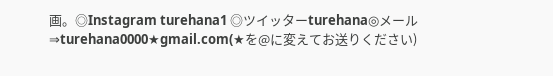画。◎Instagram turehana1 ◎ツイッターturehana◎メール⇒turehana0000★gmail.com(★を@に変えてお送りください)